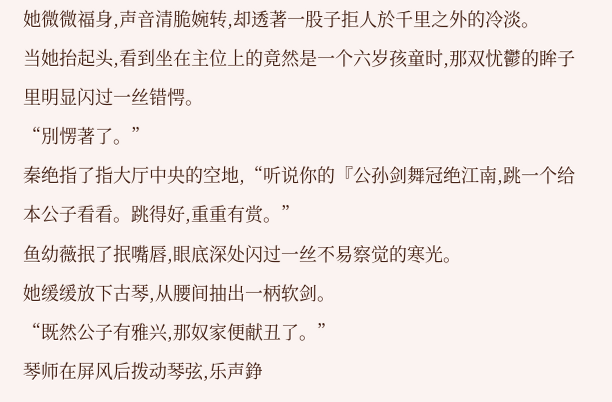她微微福身,声音清脆婉转,却透著一股子拒人於千里之外的冷淡。
当她抬起头,看到坐在主位上的竟然是一个六岁孩童时,那双忧鬱的眸子里明显闪过一丝错愕。
“別愣著了。”
秦绝指了指大厅中央的空地,“听说你的『公孙剑舞冠绝江南,跳一个给本公子看看。跳得好,重重有赏。”
鱼幼薇抿了抿嘴唇,眼底深处闪过一丝不易察觉的寒光。
她缓缓放下古琴,从腰间抽出一柄软剑。
“既然公子有雅兴,那奴家便献丑了。”
琴师在屏风后拨动琴弦,乐声錚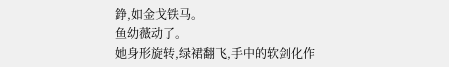錚,如金戈铁马。
鱼幼薇动了。
她身形旋转,绿裙翻飞,手中的软剑化作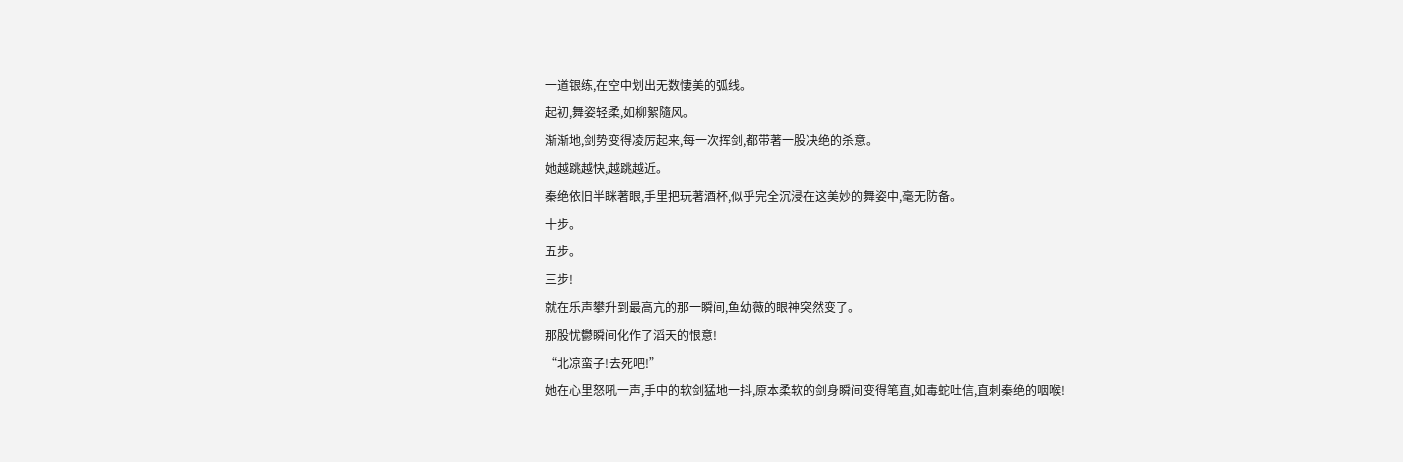一道银练,在空中划出无数悽美的弧线。
起初,舞姿轻柔,如柳絮隨风。
渐渐地,剑势变得凌厉起来,每一次挥剑,都带著一股决绝的杀意。
她越跳越快,越跳越近。
秦绝依旧半眯著眼,手里把玩著酒杯,似乎完全沉浸在这美妙的舞姿中,毫无防备。
十步。
五步。
三步!
就在乐声攀升到最高亢的那一瞬间,鱼幼薇的眼神突然变了。
那股忧鬱瞬间化作了滔天的恨意!
“北凉蛮子!去死吧!”
她在心里怒吼一声,手中的软剑猛地一抖,原本柔软的剑身瞬间变得笔直,如毒蛇吐信,直刺秦绝的咽喉!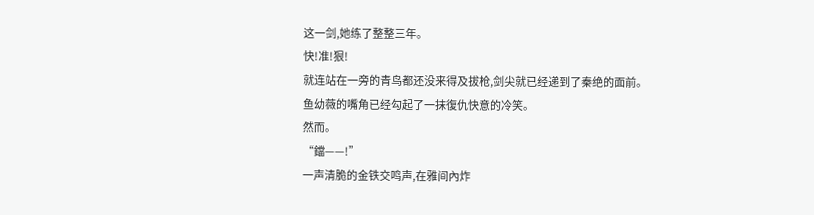这一剑,她练了整整三年。
快!准!狠!
就连站在一旁的青鸟都还没来得及拔枪,剑尖就已经递到了秦绝的面前。
鱼幼薇的嘴角已经勾起了一抹復仇快意的冷笑。
然而。
“鐺——!”
一声清脆的金铁交鸣声,在雅间內炸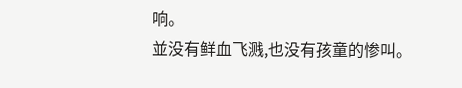响。
並没有鲜血飞溅,也没有孩童的惨叫。